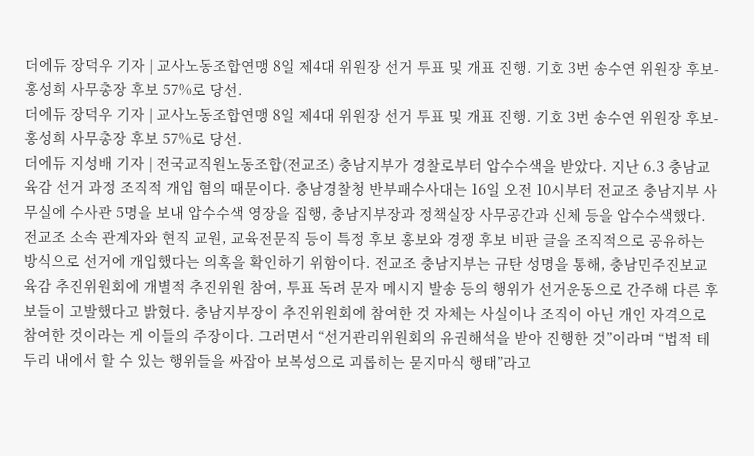더에듀 장덕우 기자 | 교사노동조합연맹 8일 제4대 위원장 선거 투표 및 개표 진행. 기호 3번 송수연 위원장 후보-홍성희 사무총장 후보 57%로 당선.
더에듀 장덕우 기자 | 교사노동조합연맹 8일 제4대 위원장 선거 투표 및 개표 진행. 기호 3번 송수연 위원장 후보-홍성희 사무총장 후보 57%로 당선.
더에듀 지성배 기자 | 전국교직원노동조합(전교조) 충남지부가 경찰로부터 압수수색을 받았다. 지난 6.3 충남교육감 선거 과정 조직적 개입 혐의 때문이다. 충남경찰청 반부패수사대는 16일 오전 10시부터 전교조 충남지부 사무실에 수사관 5명을 보내 압수수색 영장을 집행, 충남지부장과 정책실장 사무공간과 신체 등을 압수수색했다. 전교조 소속 관계자와 현직 교원, 교육전문직 등이 특정 후보 홍보와 경쟁 후보 비판 글을 조직적으로 공유하는 방식으로 선거에 개입했다는 의혹을 확인하기 위함이다. 전교조 충남지부는 규탄 성명을 통해, 충남민주진보교육감 추진위원회에 개별적 추진위원 참여, 투표 독려 문자 메시지 발송 등의 행위가 선거운동으로 간주해 다른 후보들이 고발했다고 밝혔다. 충남지부장이 추진위원회에 참여한 것 자체는 사실이나 조직이 아닌 개인 자격으로 참여한 것이라는 게 이들의 주장이다. 그러면서 “선거관리위원회의 유권해석을 받아 진행한 것”이라며 “법적 테두리 내에서 할 수 있는 행위들을 싸잡아 보복성으로 괴롭히는 묻지마식 행태”라고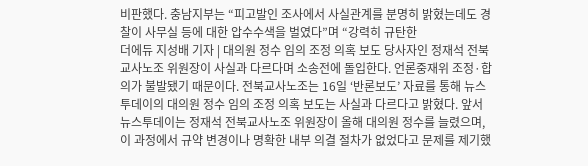비판했다. 충남지부는 “피고발인 조사에서 사실관계를 분명히 밝혔는데도 경찰이 사무실 등에 대한 압수수색을 벌였다”며 “강력히 규탄한
더에듀 지성배 기자 | 대의원 정수 임의 조정 의혹 보도 당사자인 정재석 전북교사노조 위원장이 사실과 다르다며 소송전에 돌입한다. 언론중재위 조정·합의가 불발됐기 때문이다. 전북교사노조는 16일 ‘반론보도’ 자료를 통해 뉴스투데이의 대의원 정수 임의 조정 의혹 보도는 사실과 다르다고 밝혔다. 앞서 뉴스투데이는 정재석 전북교사노조 위원장이 올해 대의원 정수를 늘렸으며, 이 과정에서 규약 변경이나 명확한 내부 의결 절차가 없었다고 문제를 제기했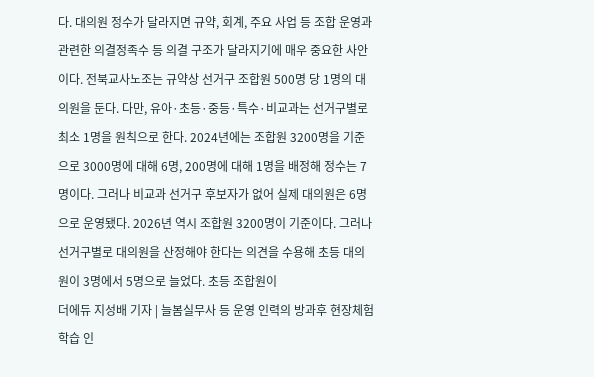다. 대의원 정수가 달라지면 규약, 회계, 주요 사업 등 조합 운영과 관련한 의결정족수 등 의결 구조가 달라지기에 매우 중요한 사안이다. 전북교사노조는 규약상 선거구 조합원 500명 당 1명의 대의원을 둔다. 다만, 유아·초등·중등·특수·비교과는 선거구별로 최소 1명을 원칙으로 한다. 2024년에는 조합원 3200명을 기준으로 3000명에 대해 6명, 200명에 대해 1명을 배정해 정수는 7명이다. 그러나 비교과 선거구 후보자가 없어 실제 대의원은 6명으로 운영됐다. 2026년 역시 조합원 3200명이 기준이다. 그러나 선거구별로 대의원을 산정해야 한다는 의견을 수용해 초등 대의원이 3명에서 5명으로 늘었다. 초등 조합원이
더에듀 지성배 기자 | 늘봄실무사 등 운영 인력의 방과후 현장체험학습 인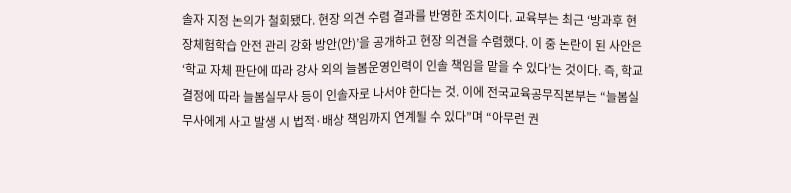솔자 지정 논의가 철회됐다. 현장 의견 수렴 결과를 반영한 조치이다. 교육부는 최근 ‘방과후 현장체험학습 안전 관리 강화 방안(안)’을 공개하고 현장 의견을 수렴했다. 이 중 논란이 된 사안은 ‘학교 자체 판단에 따라 강사 외의 늘봄운영인력이 인솔 책임을 맡을 수 있다’는 것이다. 즉, 학교 결정에 따라 늘봄실무사 등이 인솔자로 나서야 한다는 것. 이에 전국교육공무직본부는 “늘봄실무사에게 사고 발생 시 법적·배상 책임까지 연계될 수 있다”며 “아무런 권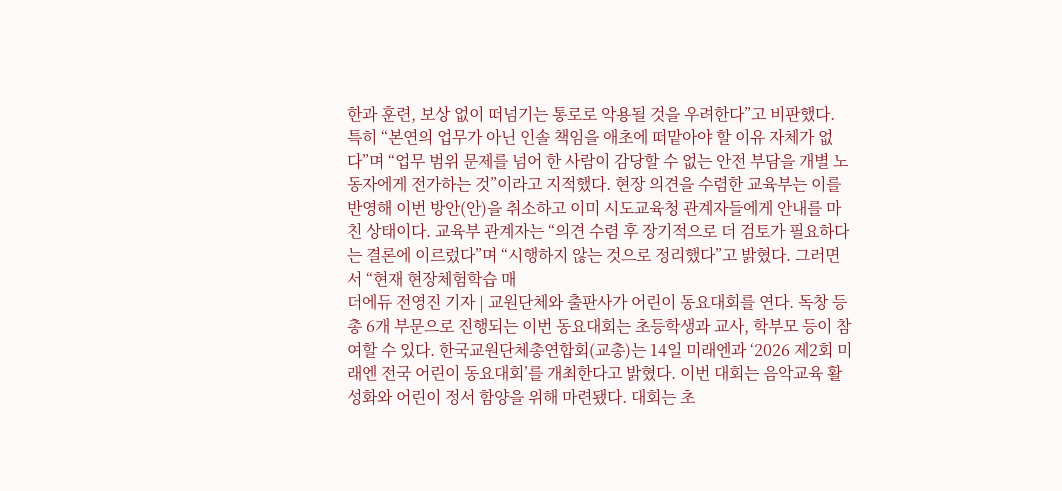한과 훈련, 보상 없이 떠넘기는 통로로 악용될 것을 우려한다”고 비판했다. 특히 “본연의 업무가 아닌 인솔 책임을 애초에 떠맡아야 할 이유 자체가 없다”며 “업무 범위 문제를 넘어 한 사람이 감당할 수 없는 안전 부담을 개별 노동자에게 전가하는 것”이라고 지적했다. 현장 의견을 수렴한 교육부는 이를 반영해 이번 방안(안)을 취소하고 이미 시도교육청 관계자들에게 안내를 마친 상태이다. 교육부 관계자는 “의견 수렴 후 장기적으로 더 검토가 필요하다는 결론에 이르렀다”며 “시행하지 않는 것으로 정리했다”고 밝혔다. 그러면서 “현재 현장체험학습 매
더에듀 전영진 기자 | 교원단체와 출판사가 어린이 동요대회를 연다. 독창 등 총 6개 부문으로 진행되는 이번 동요대회는 초등학생과 교사, 학부모 등이 참여할 수 있다. 한국교원단체총연합회(교총)는 14일 미래엔과 ‘2026 제2회 미래엔 전국 어린이 동요대회’를 개최한다고 밝혔다. 이번 대회는 음악교육 활성화와 어린이 정서 함양을 위해 마련됐다. 대회는 초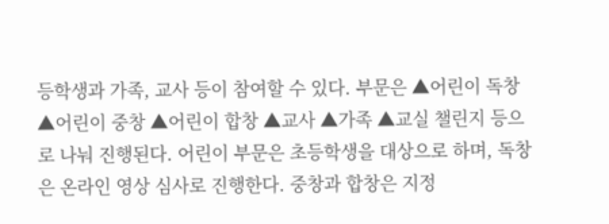등학생과 가족, 교사 등이 참여할 수 있다. 부문은 ▲어린이 독창 ▲어린이 중창 ▲어린이 합창 ▲교사 ▲가족 ▲교실 챌린지 등으로 나눠 진행된다. 어린이 부문은 초등학생을 대상으로 하며, 독창은 온라인 영상 심사로 진행한다. 중창과 합창은 지정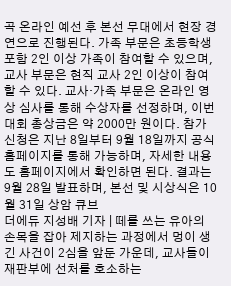곡 온라인 예선 후 본선 무대에서 현장 경연으로 진행된다. 가족 부문은 초등학생 포함 2인 이상 가족이 참여할 수 있으며, 교사 부문은 현직 교사 2인 이상이 참여할 수 있다. 교사·가족 부문은 온라인 영상 심사를 통해 수상자를 선정하며, 이번 대회 총상금은 약 2000만 원이다. 참가 신청은 지난 8일부터 9월 18일까지 공식 홈페이지를 통해 가능하며, 자세한 내용도 홈페이지에서 확인하면 된다. 결과는 9월 28일 발표하며, 본선 및 시상식은 10월 31일 상암 큐브
더에듀 지성배 기자 | 떼를 쓰는 유아의 손목을 잡아 제지하는 과정에서 멍이 생긴 사건이 2심을 앞둔 가운데, 교사들이 재판부에 선처를 호소하는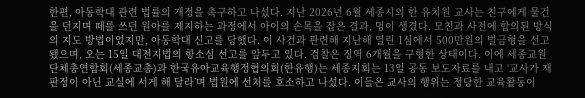한편, 아동학대 관련 법률의 개정을 촉구하고 나섰다. 지난 2026년 6월 세종시의 한 유치원 교사는 친구에게 물건을 던지며 떼를 쓰던 원아를 제지하는 과정에서 아이의 손목을 잡은 결과, 멍이 생겼다. 모친과 사전에 합의된 방식의 지도 방법이었지만, 아동학대 신고를 당했다. 이 사건과 관련해 지난해 열린 1심에서 500만원의 벌금형을 선고됐으며, 오는 15일 대전지법의 항소심 선고를 앞두고 있다. 검찰은 징역 6개월을 구형한 상태이다. 이에 세종교원단체총연합회(세종교총)과 한국유아교육행정협의회(한유행)는 세종지회는 13일 공동 보도자료를 내고 ‘교사가 재판정이 아닌 교실에 서게 해 달라’며 법원에 선처를 호소하고 나섰다. 이들은 교사의 행위는 정당한 교육활동이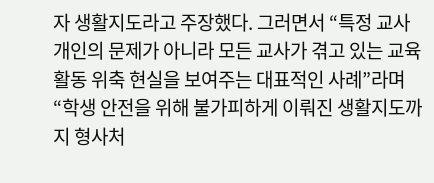자 생활지도라고 주장했다. 그러면서 “특정 교사 개인의 문제가 아니라 모든 교사가 겪고 있는 교육활동 위축 현실을 보여주는 대표적인 사례”라며 “학생 안전을 위해 불가피하게 이뤄진 생활지도까지 형사처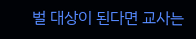벌 대상이 된다면 교사는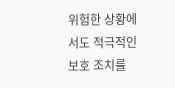위험한 상황에서도 적극적인 보호 조치를